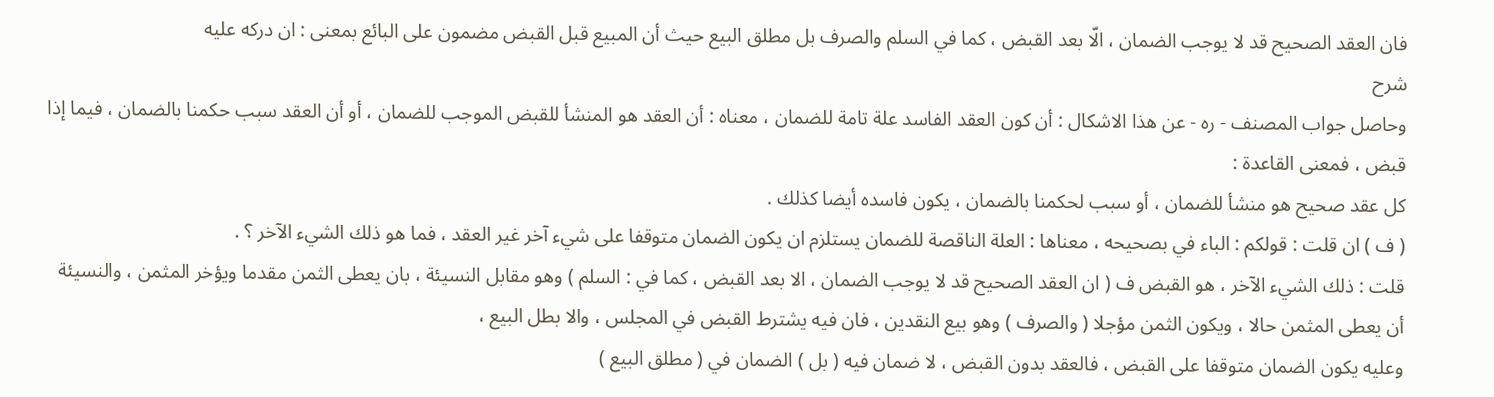فان العقد الصحيح قد لا يوجب الضمان ، الّا بعد القبض ، كما في السلم والصرف بل مطلق البيع حيث أن المبيع قبل القبض مضمون على البائع بمعنى : ان دركه عليه
شرح
وحاصل جواب المصنف - ره - عن هذا الاشكال : أن كون العقد الفاسد علة تامة للضمان ، معناه : أن العقد هو المنشأ للقبض الموجب للضمان ، أو أن العقد سبب حكمنا بالضمان ، فيما إذا قبض ، فمعنى القاعدة :
كل عقد صحيح هو منشأ للضمان ، أو سبب لحكمنا بالضمان ، يكون فاسده أيضا كذلك .
( ف ) ان قلت : قولكم : الباء في بصحيحه ، معناها : العلة الناقصة للضمان يستلزم ان يكون الضمان متوقفا على شيء آخر غير العقد ، فما هو ذلك الشيء الآخر ؟ .
قلت : ذلك الشيء الآخر ، هو القبض ف ( ان العقد الصحيح قد لا يوجب الضمان ، الا بعد القبض ، كما في : السلم ) وهو مقابل النسيئة ، بان يعطى الثمن مقدما ويؤخر المثمن ، والنسيئة أن يعطى المثمن حالا ، ويكون الثمن مؤجلا ( والصرف ) وهو بيع النقدين ، فان فيه يشترط القبض في المجلس ، والا بطل البيع ،
وعليه يكون الضمان متوقفا على القبض ، فالعقد بدون القبض ، لا ضمان فيه ( بل ) الضمان في ( مطلق البيع )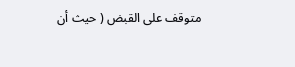متوقف على القبض ( حيث أن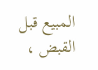المبيع قبل القبض ،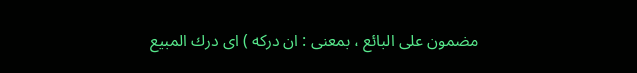مضمون على البائع ، بمعنى : ان دركه ) اى درك المبيع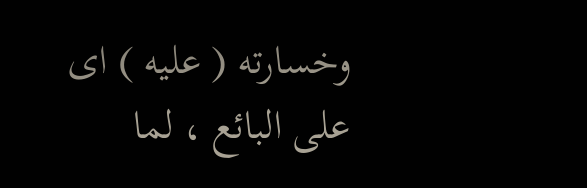وخسارته ( عليه ) اى على البائع ، لما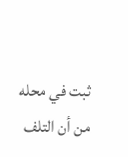ثبت في محله من أن التلف